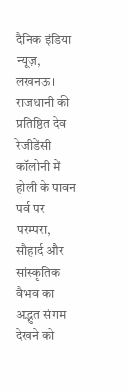दैनिक इंडिया न्यूज़, लखनऊ। राजधानी की प्रतिष्ठित देव रेजीडेंसी कॉलोनी में होली के पावन पर्व पर परम्परा, सौहार्द और सांस्कृतिक वैभव का अद्भुत संगम देखने को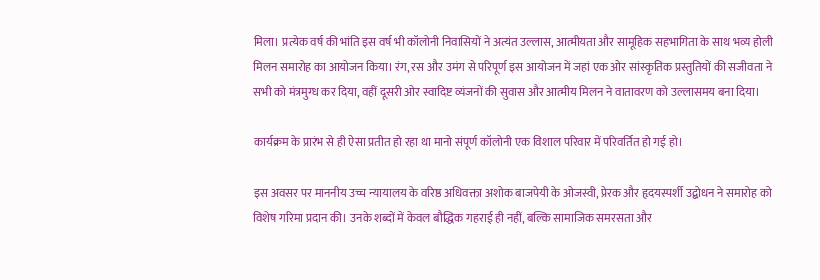मिला। प्रत्येक वर्ष की भांति इस वर्ष भी कॉलोनी निवासियों ने अत्यंत उल्लास, आत्मीयता और सामूहिक सहभागिता के साथ भव्य होली मिलन समारोह का आयोजन किया। रंग, रस और उमंग से परिपूर्ण इस आयोजन में जहां एक ओर सांस्कृतिक प्रस्तुतियों की सजीवता ने सभी को मंत्रमुग्ध कर दिया, वहीं दूसरी ओर स्वादिष्ट व्यंजनों की सुवास और आत्मीय मिलन ने वातावरण को उल्लासमय बना दिया।

कार्यक्रम के प्रारंभ से ही ऐसा प्रतीत हो रहा था मानो संपूर्ण कॉलोनी एक विशाल परिवार में परिवर्तित हो गई हो।

इस अवसर पर माननीय उच्च न्यायालय के वरिष्ठ अधिवक्ता अशोक बाजपेयी के ओजस्वी, प्रेरक और हृदयस्पर्शी उद्बोधन ने समारोह को विशेष गरिमा प्रदान की। उनके शब्दों में केवल बौद्धिक गहराई ही नहीं, बल्कि सामाजिक समरसता और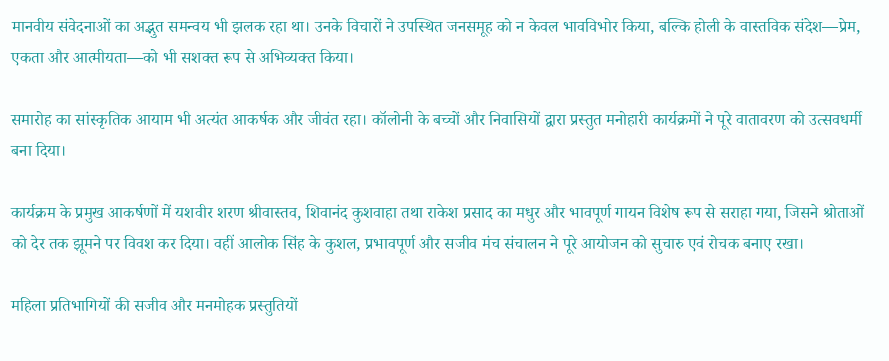मानवीय संवेदनाओं का अद्भुत समन्वय भी झलक रहा था। उनके विचारों ने उपस्थित जनसमूह को न केवल भावविभोर किया, बल्कि होली के वास्तविक संदेश—प्रेम, एकता और आत्मीयता—को भी सशक्त रूप से अभिव्यक्त किया।

समारोह का सांस्कृतिक आयाम भी अत्यंत आकर्षक और जीवंत रहा। कॉलोनी के बच्चों और निवासियों द्वारा प्रस्तुत मनोहारी कार्यक्रमों ने पूरे वातावरण को उत्सवधर्मी बना दिया।

कार्यक्रम के प्रमुख आकर्षणों में यशवीर शरण श्रीवास्तव, शिवानंद कुशवाहा तथा राकेश प्रसाद का मधुर और भावपूर्ण गायन विशेष रूप से सराहा गया, जिसने श्रोताओं को देर तक झूमने पर विवश कर दिया। वहीं आलोक सिंह के कुशल, प्रभावपूर्ण और सजीव मंच संचालन ने पूरे आयोजन को सुचारु एवं रोचक बनाए रखा।

महिला प्रतिभागियों की सजीव और मनमोहक प्रस्तुतियों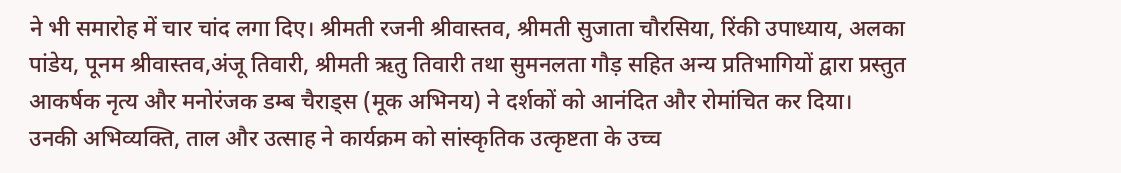ने भी समारोह में चार चांद लगा दिए। श्रीमती रजनी श्रीवास्तव, श्रीमती सुजाता चौरसिया, रिंकी उपाध्याय, अलका पांडेय, पूनम श्रीवास्तव,अंजू तिवारी, श्रीमती ऋतु तिवारी तथा सुमनलता गौड़ सहित अन्य प्रतिभागियों द्वारा प्रस्तुत आकर्षक नृत्य और मनोरंजक डम्ब चैराड्स (मूक अभिनय) ने दर्शकों को आनंदित और रोमांचित कर दिया।
उनकी अभिव्यक्ति, ताल और उत्साह ने कार्यक्रम को सांस्कृतिक उत्कृष्टता के उच्च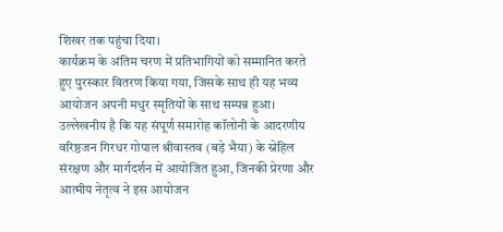शिखर तक पहुंचा दिया।
कार्यक्रम के अंतिम चरण में प्रतिभागियों को सम्मानित करते हुए पुरस्कार वितरण किया गया, जिसके साथ ही यह भव्य आयोजन अपनी मधुर स्मृतियों के साथ सम्पन्न हुआ। उल्लेखनीय है कि यह संपूर्ण समारोह कॉलोनी के आदरणीय वरिष्ठजन गिरधर गोपाल श्रीवास्तव (बड़े भैया) के स्नेहिल संरक्षण और मार्गदर्शन में आयोजित हुआ, जिनकी प्रेरणा और आत्मीय नेतृत्व ने इस आयोजन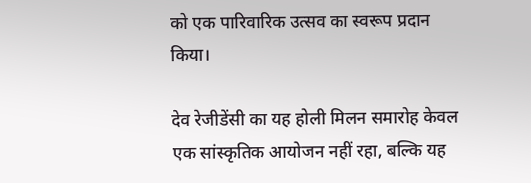को एक पारिवारिक उत्सव का स्वरूप प्रदान किया।

देव रेजीडेंसी का यह होली मिलन समारोह केवल एक सांस्कृतिक आयोजन नहीं रहा, बल्कि यह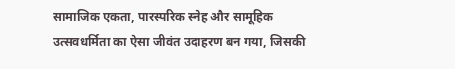सामाजिक एकता, पारस्परिक स्नेह और सामूहिक उत्सवधर्मिता का ऐसा जीवंत उदाहरण बन गया, जिसकी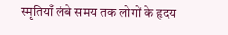स्मृतियाँ लंबे समय तक लोगों के हृदय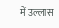में उल्लास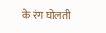के रंग घोलती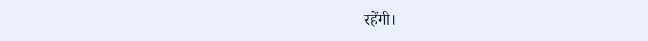रहेंगी।